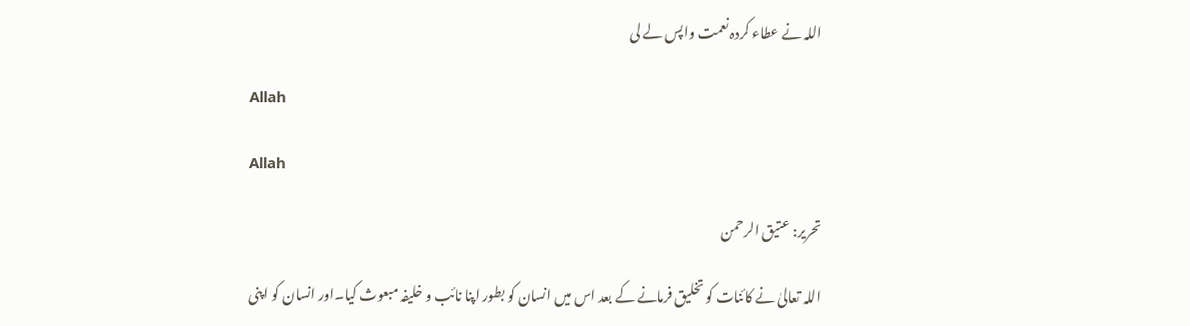اللہ نے عطاء کردہ نعمت واپس لے لی

Allah

Allah

تحریر: عتیق الرحمن

اللہ تعالیٰ نے کائنات کو تخلیق فرمانے کے بعد اس میں انسان کو بطور اپنا نائب و خلیفہ مبعوث کیا۔اور انسان کو اپنی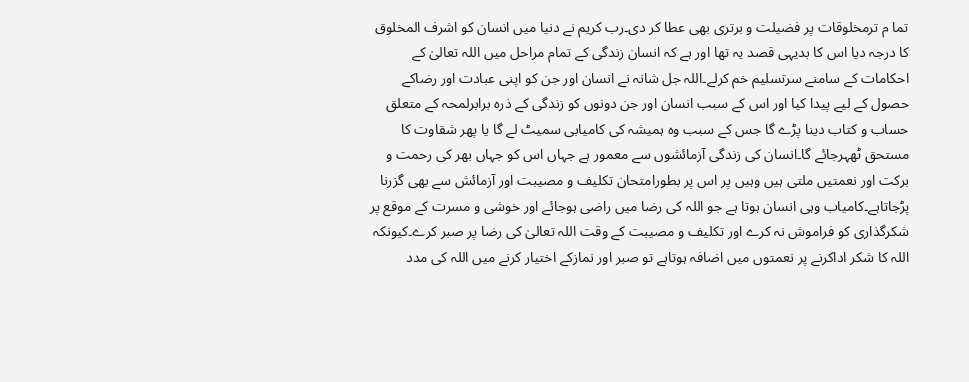تما م ترمخلوقات پر فضیلت و برتری بھی عطا کر دی۔رب کریم نے دنیا میں انسان کو اشرف المخلوق کا درجہ دیا اس کا بدیہی قصد یہ تھا اور ہے کہ انسان زندگی کے تمام مراحل میں اللہ تعالیٰ کے احکامات کے سامنے سرتسلیم خم کرلے۔اللہ جل شانہ نے انسان اور جن کو اپنی عبادت اور رضاکے حصول کے لیے پیدا کیا اور اس کے سبب انسان اور جن دونوں کو زندگی کے ذرہ برابرلمحہ کے متعلق حساب و کتاب دینا پڑے گا جس کے سبب وہ ہمیشہ کی کامیابی سمیٹ لے گا یا پھر شقاوت کا مستحق ٹھہرجائے گا۔انسان کی زندگی آزمائشوں سے معمور ہے جہاں اس کو جہاں بھر کی رحمت و برکت اور نعمتیں ملتی ہیں وہیں پر اس پر بطورامتحان تکلیف و مصیبت اور آزمائش سے بھی گزرنا پڑجاتاہے۔کامیاب وہی انسان ہوتا ہے جو اللہ کی رضا میں راضی ہوجائے اور خوشی و مسرت کے موقع پر شکرگذاری کو فراموش نہ کرے اور تکلیف و مصیبت کے وقت اللہ تعالیٰ کی رضا پر صبر کرے۔کیونکہ اللہ کا شکر اداکرنے پر نعمتوں میں اضافہ ہوتاہے تو صبر اور نمازکے اختیار کرنے میں اللہ کی مدد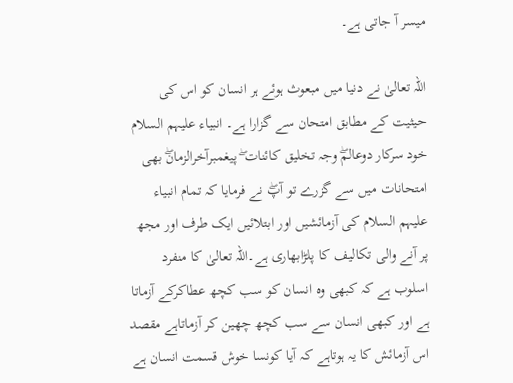میسر آ جاتی ہے۔

اللہ تعالیٰ نے دنیا میں مبعوث ہوئے ہر انسان کو اس کی حیثیت کے مطابق امتحان سے گزارا ہے۔ انبیاء علیہم السلام خود سرکار دوعالمۖ وجہ تخلیق کائنات ۖ پیغمبرآخرالزمانۖ بھی امتحانات میں سے گزرے تو آپۖ نے فرمایا کہ تمام انبیاء علیہم السلام کی آزمائشیں اور ابتلائیں ایک طرف اور مجھ پر آنے والی تکالیف کا پلڑابھاری ہے۔اللہ تعالیٰ کا منفرد اسلوب ہے کہ کبھی وہ انسان کو سب کچھ عطاکرکے آزماتا ہے اور کبھی انسان سے سب کچھ چھین کر آزماتاہے مقصد اس آزمائش کا یہ ہوتاہے کہ آیا کونسا خوش قسمت انسان ہے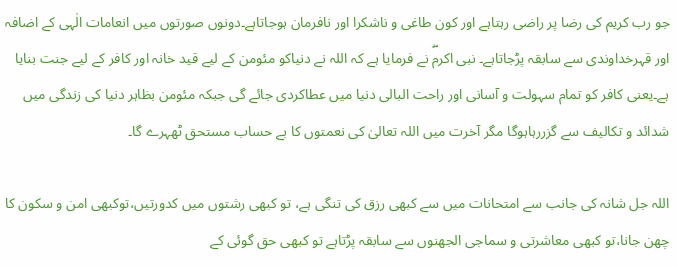جو رب کریم کی رضا پر راضی رہتاہے اور کون طاغی و ناشکرا اور نافرمان ہوجاتاہے۔دونوں صورتوں میں انعامات الٰہی کے اضافہ اور قہرخداوندی سے سابقہ پڑجاتاہے۔ نبی اکرمۖ نے فرمایا ہے کہ اللہ نے دنیاکو مئومن کے لیے قید خانہ اور کافر کے لیے جنت بنایا ہے۔یعنی کافر کو تمام سہولت و آسانی اور راحت البالی دنیا میں عطاکردی جائے گی جبکہ مئومن بظاہر دنیا کی زندگی میں شدائد و تکالیف سے گزررہاہوگا مگر آخرت میں اللہ تعالیٰ کی نعمتوں کا بے حساب مستحق ٹھہرے گا۔

اللہ جل شانہ کی جانب سے امتحانات میں سے کبھی رزق کی تنگی ہے، تو کبھی رشتوں میں کدورتیں،توکبھی امن و سکون کا چھن جانا،تو کبھی معاشرتی و سماجی الجھنوں سے سابقہ پڑتاہے تو کبھی حق گوئی کے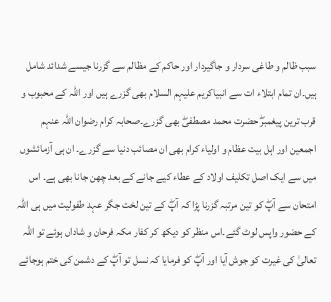سبب ظالم و طاغی سردار و جاگیردار اور حاکم کے مظالم سے گزرنا جیسے شدائد شامل ہیں۔ان تمام ابتلاء ات سے انبیاکریم علیہم السلام بھی گزرے ہیں اور اللہ کے محبوب و قرب ترین پیغمبرۖ حضرت محمد مصطفیۖ بھی گزرے۔صحابہ کرام رضوان اللہ عنہم اجمعین اور اہل بیت عظام و اولیاء کرام بھی ان مصائب دنیا سے گزرے۔ ان ہی آزمائشوں میں سے ایک اصل تکلیف اولاد کے عطاء کیے جانے کے بعد چھن جانا بھی ہے۔ اس امتحان سے آپۖ کو تین مرتبہ گزرنا پڑا کہ آپۖ کے تین لخت جگر عہد طفولیت میں ہی اللہ کے حضور واپس لوٹ گئے۔اس منظر کو دیکھ کر کفار مکہ فرحان و شاداں ہوئے تو اللہ تعالیٰ کی غیرت کو جوش آیا اور آپۖ کو فرمایا کہ نسل تو آپۖ کے دشمن کی ختم ہوجائے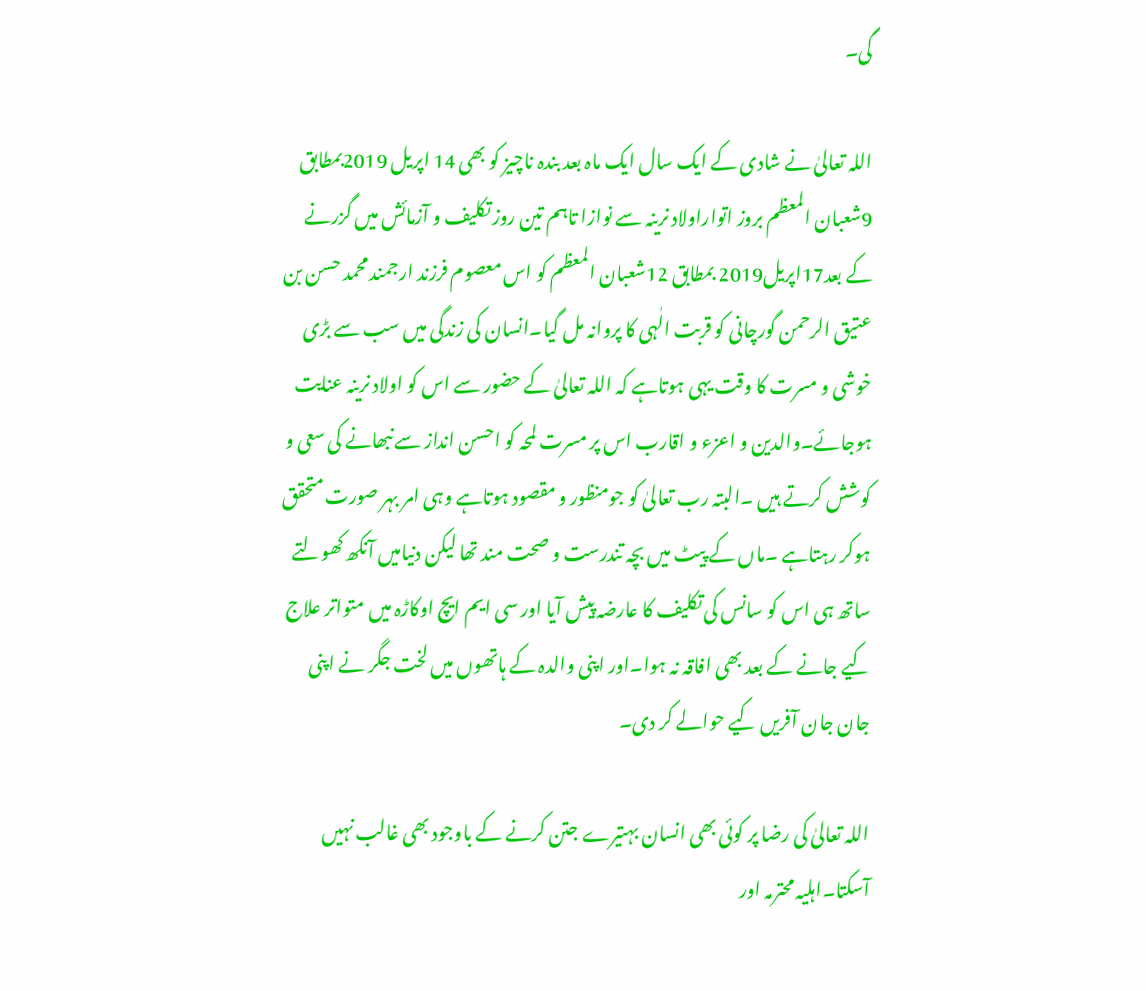گی۔

اللہ تعالیٰ نے شادی کے ایک سال ایک ماہ بعد بندہ ناچیز کو بھی 14 اپریل 2019بمطابق 9شعبان المعظم بروز اتواراولاد نرینہ سے نوازا تاہم تین روز تکلیف و آزمائش میں گزرنے کے بعد17اپریل2019 بمطابق 12شعبان المعظم کو اس معصوم فرزند ارجمند محمد حسن بن عتیق الرحمن گورچانی کو قربت الٰہی کا پروانہ مل گیا۔انسان کی زندگی میں سب سے بڑی خوشی و مسرت کا وقت یہی ہوتاہے کہ اللہ تعالیٰ کے حضور سے اس کو اولاد نرینہ عنایت ہوجائے۔والدین و اعزء و اقارب اس پر مسرت لمحہ کو احسن انداز سے نبھانے کی سعی و کوشش کرتے ہیں ۔البتہ رب تعالیٰ کو جومنظور و مقصود ہوتاہے وہی امر بہر صورت متحقق ہوکر رہتاہے ۔ماں کے پیٹ میں بچہ تندرست و صحت مند تھا لیکن دنیامیں آنکھ کھولتے ساتھ ہی اس کو سانس کی تکلیف کا عارضہ پیش آیا اور سی ایم ایچ اوکاڑہ میں متواتر علاج کیے جانے کے بعد بھی افاقہ نہ ہوا۔اور اپنی والدہ کے ہاتھوں میں لخت جگر نے اپنی جان جان آفریں کیے حوالے کر دی۔

اللہ تعالیٰ کی رضا پر کوئی بھی انسان بہتیرے جتن کرنے کے باوجود بھی غالب نہیں آسکتا۔اہلیہ محترمہ اور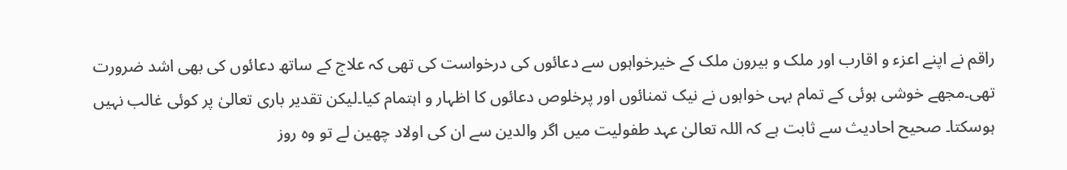راقم نے اپنے اعزء و اقارب اور ملک و بیرون ملک کے خیرخواہوں سے دعائوں کی درخواست کی تھی کہ علاج کے ساتھ دعائوں کی بھی اشد ضرورت تھی۔مجھے خوشی ہوئی کے تمام بہی خواہوں نے نیک تمنائوں اور پرخلوص دعائوں کا اظہار و اہتمام کیا۔لیکن تقدیر باری تعالیٰ پر کوئی غالب نہیں ہوسکتا۔ صحیح احادیث سے ثابت ہے کہ اللہ تعالیٰ عہد طفولیت میں اگر والدین سے ان کی اولاد چھین لے تو وہ روز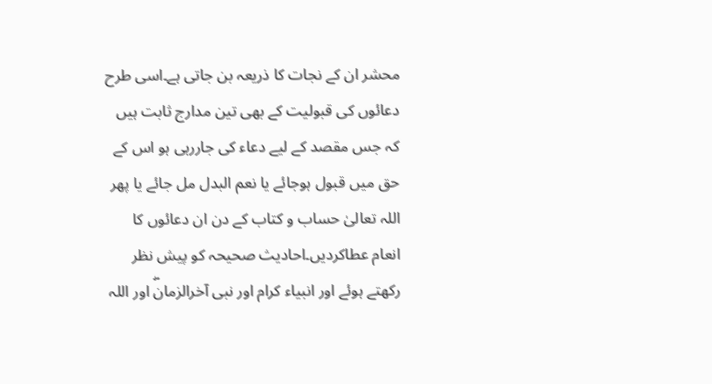محشر ان کے نجات کا ذریعہ بن جاتی ہے۔اسی طرح دعائوں کی قبولیت کے بھی تین مدارج ثابت ہیں کہ جس مقصد کے لیے دعاء کی جاررہی ہو اس کے حق میں قبول ہوجائے یا نعم البدل مل جائے یا پھر اللہ تعالیٰ حساب و کتاب کے دن ان دعائوں کا انعام عطاکردیں۔احادیث صحیحہ کو پیش نظر رکھتے ہوئے اور انبیاء کرام اور نبی آخرالزمانۖ اور اللہ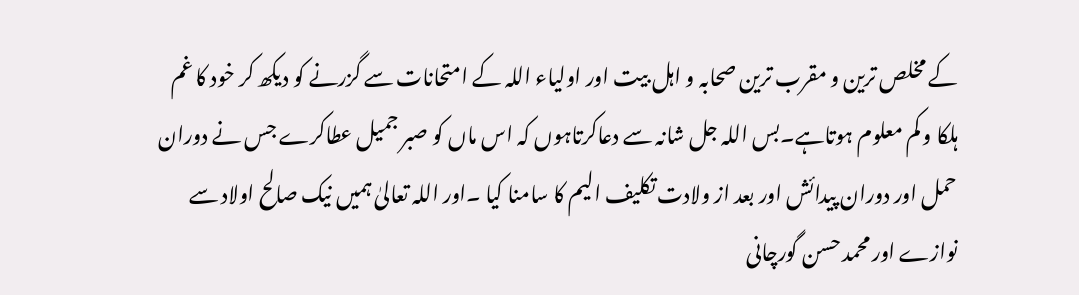کے مخلص ترین و مقرب ترین صحابہ و اہل بیت اور اولیاء اللہ کے امتحانات سے گزرنے کو دیکھ کر خود کا غم ہلکا و کم معلوم ہوتاہے۔بس اللہ جل شانہ سے دعاکرتاہوں کہ اس ماں کو صبر جمیل عطاکرے جس نے دوران حمل اور دوران پیدائش اور بعد از ولادت تکلیف الیم کا سامنا کیا ۔اور اللہ تعالیٰ ہمیں نیک صالح اولاد سے نوازے اور محمد حسن گورچانی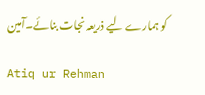کو ہمارے لیے ذریعہ نجات بنائے۔آمین

Atiq ur Rehman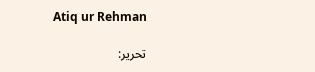Atiq ur Rehman

تحریر: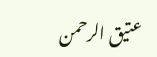عتیق الرحمن